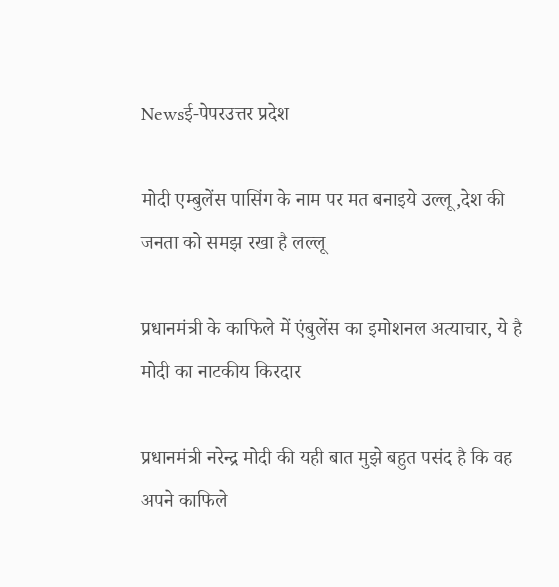Newsई-पेपरउत्तर प्रदेश

मोदी एम्बुलेंस पासिंग के नाम पर मत बनाइये उल्लू,देश की जनता को समझ रखा है लल्लू

प्रधानमंत्री के काफिले में एंबुलेंस का इमोशनल अत्याचार, ये है मोदी का नाटकीय किरदार

प्रधानमंत्री नरेन्द्र मोदी की यही बात मुझे बहुत पसंद है कि वह अपने काफिले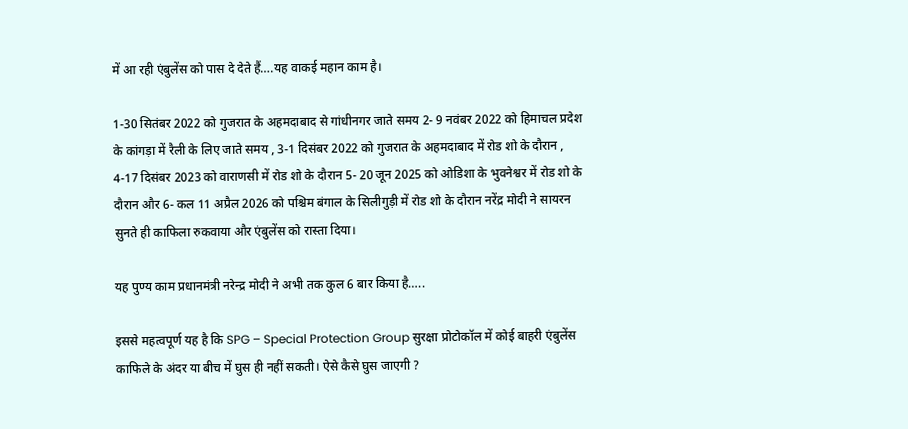में आ रही एंबुलेंस को पास दे देते हैं….यह वाकई महान काम है।

1-30 सितंबर 2022 को गुजरात के अहमदाबाद से गांधीनगर जाते समय 2- 9 नवंबर 2022 को हिमाचल प्रदेश के कांगड़ा में रैली के लिए जाते समय , 3-1 दिसंबर 2022 को गुजरात के अहमदाबाद में रोड शो के दौरान , 4-17 दिसंबर 2023 को वाराणसी में रोड शो के दौरान 5- 20 जून 2025 को ओडिशा के भुवनेश्वर में रोड शो के दौरान और 6- कल 11 अप्रैल 2026 को पश्चिम बंगाल के सिलीगुड़ी में रोड शो के दौरान नरेंद्र मोदी ने सायरन सुनते ही काफिला रुकवाया और एंबुलेंस को रास्ता दिया।

यह पुण्य काम प्रधानमंत्री नरेन्द्र मोदी ने अभी तक कुल 6 बार किया है…..

इससे महत्वपूर्ण यह है कि SPG – Special Protection Group सुरक्षा प्रोटोकॉल में कोई बाहरी एंबुलेंस काफिले के अंदर या बीच में घुस ही नहीं सकती। ऐसे कैसे घुस जाएगी ?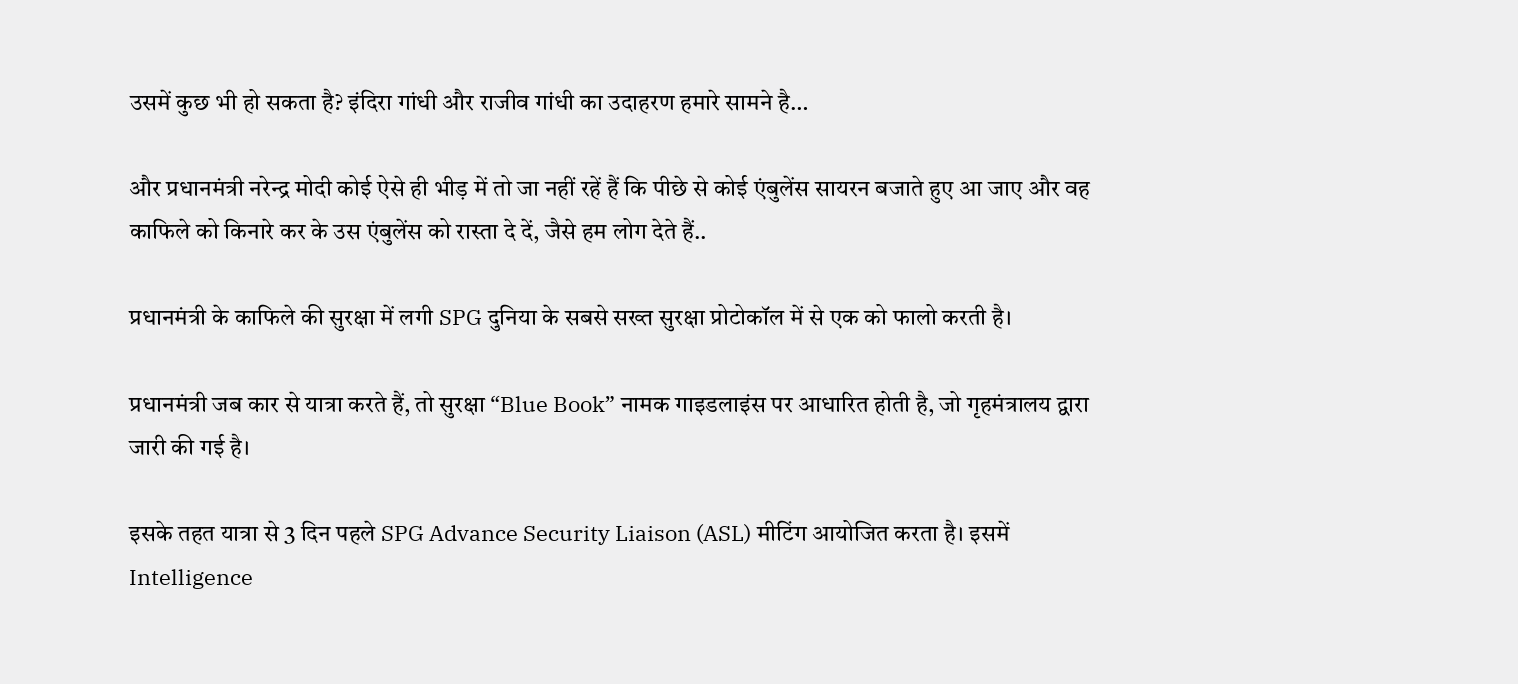उसमें कुछ भी हो सकता है? इंदिरा गांधी और राजीव गांधी का उदाहरण हमारे सामने है…

और प्रधानमंत्री नरेन्द्र मोदी कोई ऐसे ही भीड़ में तो जा नहीं रहें हैं कि पीछे से कोई एंबुलेंस सायरन बजाते हुए आ जाए और वह काफिले को किनारे कर के उस एंबुलेंस को रास्ता दे दें, जैसे हम लोग देते हैं..

प्रधानमंत्री के काफिले की सुरक्षा में लगी SPG दुनिया के सबसे सख्त सुरक्षा प्रोटोकॉल में से एक को फालो करती है।

प्रधानमंत्री जब कार से यात्रा करते हैं, तो सुरक्षा “Blue Book” नामक गाइडलाइंस पर आधारित होती है, जो गृहमंत्रालय द्वारा जारी की गई है।

इसके तहत यात्रा से 3 दिन पहले SPG Advance Security Liaison (ASL) मीटिंग आयोजित करता है। इसमें Intelligence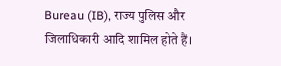Bureau (IB), राज्य पुलिस और जिलाधिकारी आदि शामिल होते हैं।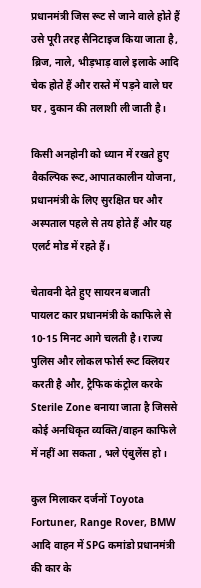प्रधानमंत्री जिस रूट से जाने वाले होते हैं उसे पूरी तरह सैनिटाइज किया जाता है, ब्रिज, नाले, भीड़भाड़ वाले इलाके आदि चेक होते हैं और रास्ते में पड़ने वाले घर घर , दुकान की तलाशी ली जाती है।

किसी अनहोनी को ध्यान में रखते हुए वैकल्पिक रूट,आपातकालीन योजना, प्रधानमंत्री के लिए सुरक्षित घर और अस्पताल पहले से तय होते हैं और यह एलर्ट मोड में रहते हैं।

चेतावनी देते हुए सायरन बजाती पायलट कार प्रधानमंत्री के काफिले से 10-15 मिनट आगे चलती है। राज्य पुलिस और लोकल फोर्स रूट क्लियर करती है और, ट्रैफिक कंट्रोल करके Sterile Zone बनाया जाता है जिससे कोई अनधिकृत व्यक्ति/वाहन काफिले में नहीं आ सकता , भले एंबुलेंस हो।

कुल मिलाकर दर्जनों Toyota Fortuner, Range Rover, BMW आदि वाहन में SPG कमांडो प्रधानमंत्री की कार के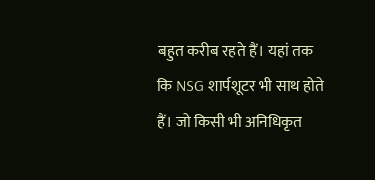बहुत करीब रहते हैं। यहां तक कि NSG शार्पशूटर भी साथ होते हैं। जो किसी भी अनिधिकृत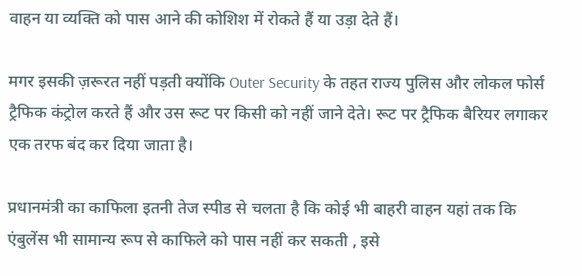वाहन या व्यक्ति को पास आने की कोशिश में रोकते हैं या उड़ा देते हैं।

मगर इसकी ज़रूरत नहीं पड़ती क्योंकि Outer Security के तहत राज्य पुलिस और लोकल फोर्स ट्रैफिक कंट्रोल करते हैं और उस रूट पर किसी को नहीं जाने देते। रूट पर ट्रैफिक बैरियर लगाकर एक तरफ बंद कर दिया जाता है।

प्रधानमंत्री का काफिला इतनी तेज स्पीड से चलता है कि कोई भी बाहरी वाहन यहां तक कि एंबुलेंस भी सामान्य रूप से काफिले को पास नहीं कर सकती , इसे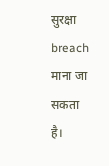सुरक्षा breach माना जा सकता है।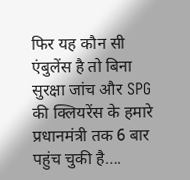फिर यह कौन सी एंबुलेंस है तो बिना सुरक्षा जांच और SPG की क्लियरेंस के हमारे प्रधानमंत्री तक 6 बार पहुंच चुकी है….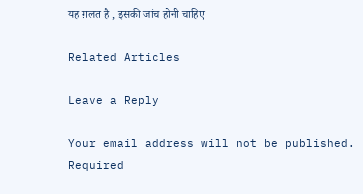यह ग़लत है , इसकी जांच होनी चाहिए

Related Articles

Leave a Reply

Your email address will not be published. Required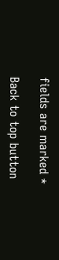fields are marked *

Back to top button